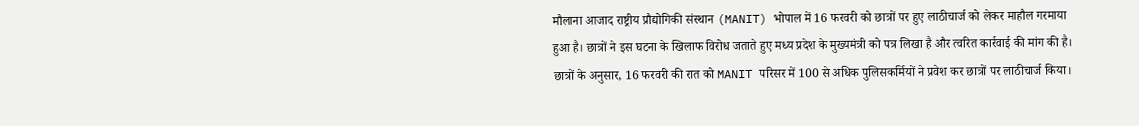मौलाना आजाद राष्ट्रीय प्रौद्योगिकी संस्थान (MANIT) भोपाल में 16 फरवरी को छात्रों पर हुए लाठीचार्ज को लेकर माहौल गरमाया हुआ है। छात्रों ने इस घटना के खिलाफ विरोध जताते हुए मध्य प्रदेश के मुख्यमंत्री को पत्र लिखा है और त्वरित कार्रवाई की मांग की है। छात्रों के अनुसार, 16 फरवरी की रात को MANIT परिसर में 100 से अधिक पुलिसकर्मियों ने प्रवेश कर छात्रों पर लाठीचार्ज किया।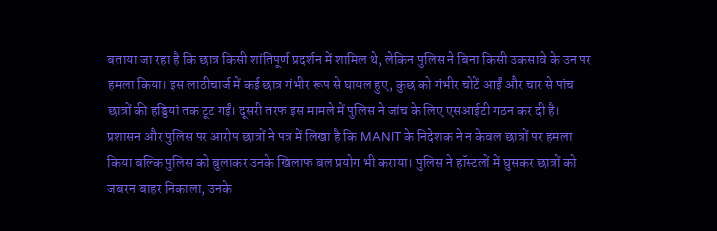बताया जा रहा है कि छात्र किसी शांतिपूर्ण प्रदर्शन में शामिल थे, लेकिन पुलिस ने बिना किसी उकसावे के उन पर हमला किया। इस लाठीचार्ज में कई छात्र गंभीर रूप से घायल हुए, कुछ को गंभीर चोटें आईं और चार से पांच छात्रों की हड्डियां तक टूट गईं। दूसरी तरफ इस मामले में पुलिस ने जांच के लिए एसआईटी गठन कर दी है। प्रशासन और पुलिस पर आरोप छात्रों ने पत्र में लिखा है कि MANIT के निदेशक ने न केवल छात्रों पर हमला किया बल्कि पुलिस को बुलाकर उनके खिलाफ बल प्रयोग भी कराया। पुलिस ने हॉस्टलों में घुसकर छात्रों को जबरन बाहर निकाला, उनके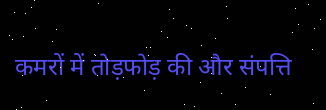कमरों में तोड़फोड़ की और संपत्ति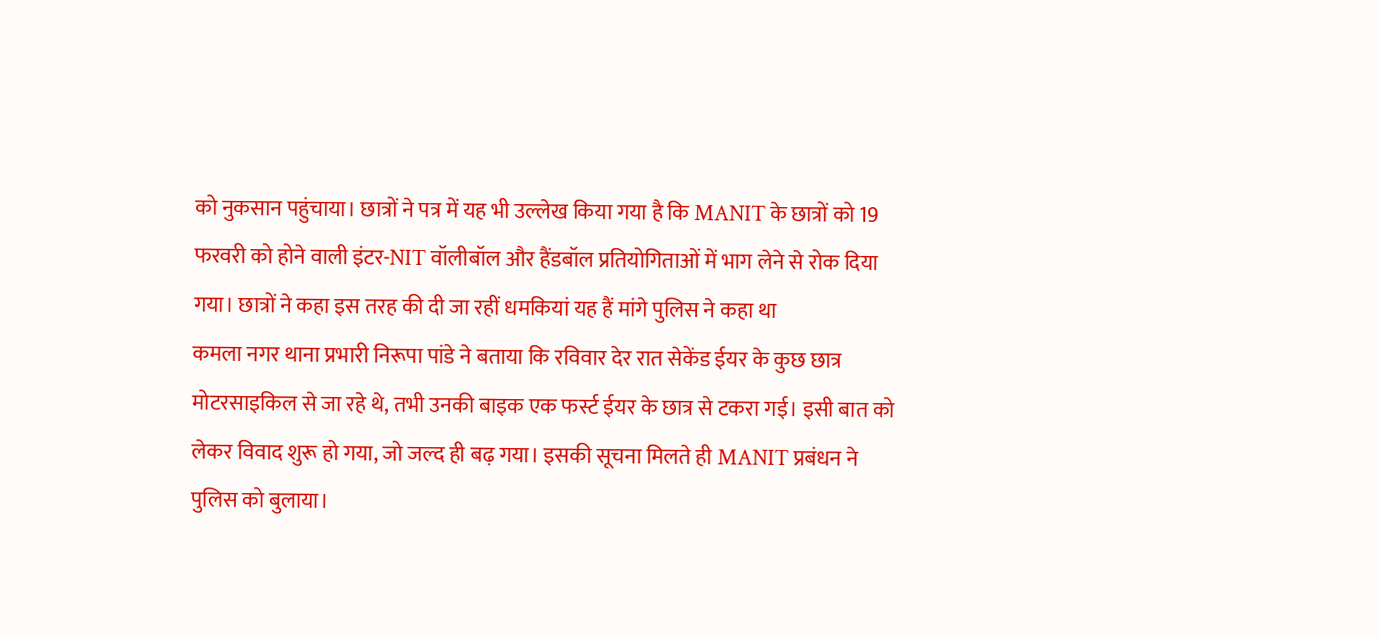को नुकसान पहुंचाया। छात्रों ने पत्र में यह भी उल्लेख किया गया है कि MANIT के छात्रों को 19 फरवरी को होने वाली इंटर-NIT वॉलीबॉल और हैंडबॉल प्रतियोगिताओं में भाग लेने से रोक दिया गया। छात्रों ने कहा इस तरह की दी जा रहीं धमकियां यह हैं मांगे पुलिस ने कहा था
कमला नगर थाना प्रभारी निरूपा पांडे ने बताया कि रविवार देर रात सेकेंड ईयर के कुछ छात्र मोटरसाइकिल से जा रहे थे, तभी उनकी बाइक एक फर्स्ट ईयर के छात्र से टकरा गई। इसी बात को लेकर विवाद शुरू हो गया, जो जल्द ही बढ़ गया। इसकी सूचना मिलते ही MANIT प्रबंधन ने पुलिस को बुलाया।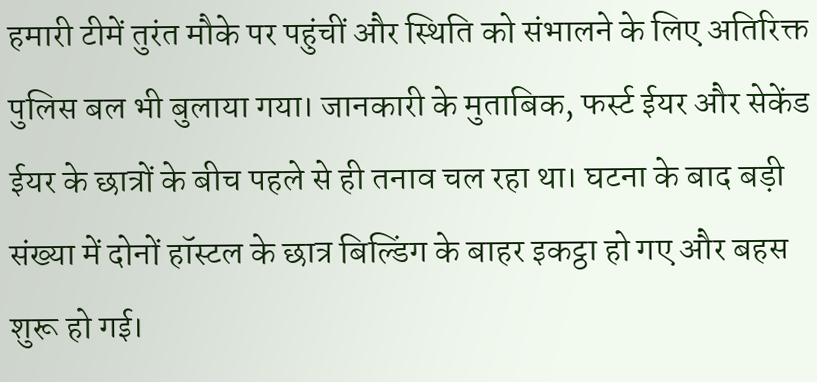हमारी टीमें तुरंत मौके पर पहुंचीं और स्थिति को संभालने के लिए अतिरिक्त पुलिस बल भी बुलाया गया। जानकारी के मुताबिक, फर्स्ट ईयर और सेकेंड ईयर के छात्रों के बीच पहले से ही तनाव चल रहा था। घटना के बाद बड़ी संख्या में दोनों हॉस्टल के छात्र बिल्डिंग के बाहर इकट्ठा हो गए और बहस शुरू हो गई।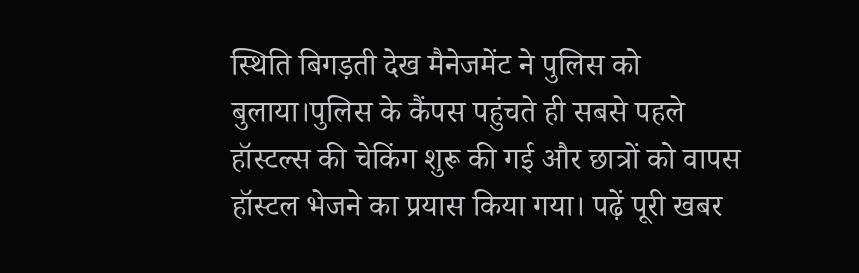स्थिति बिगड़ती देख मैनेजमेंट ने पुलिस को बुलाया।पुलिस के कैंपस पहुंचते ही सबसे पहले हॉस्टल्स की चेकिंग शुरू की गई और छात्रों को वापस हॉस्टल भेजने का प्रयास किया गया। पढ़ें पूरी खबर